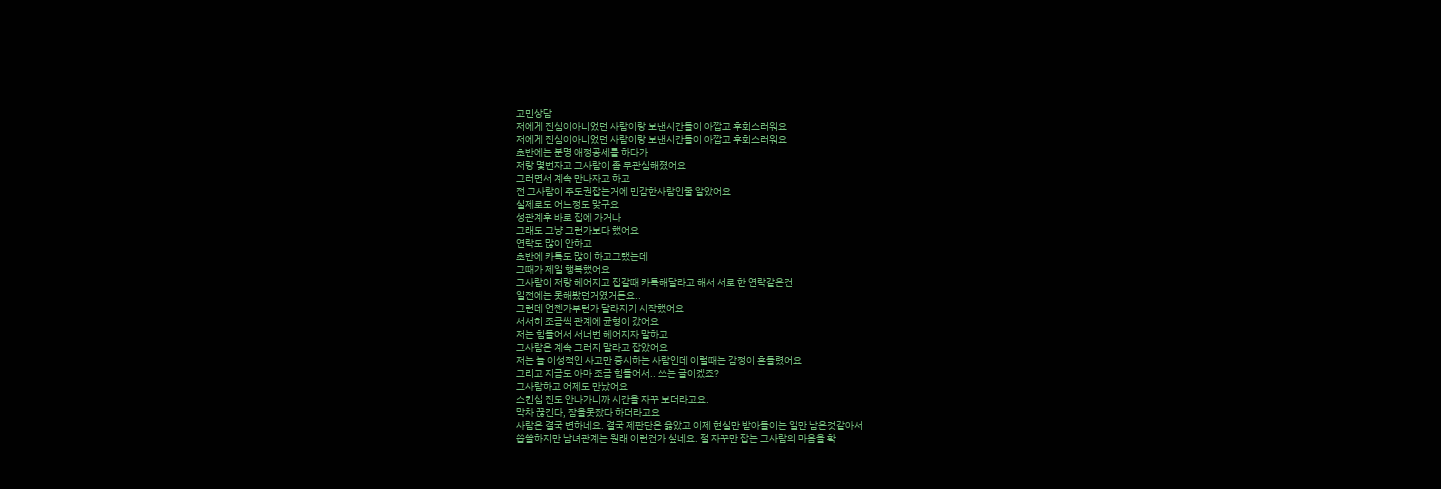고민상담
저에게 진심이아니었던 사람이랑 보낸시간들이 아깝고 후회스러워요
저에게 진심이아니었던 사람이랑 보낸시간들이 아깝고 후회스러워요
초반에는 분명 애정공세를 하다가
저랑 몇번자고 그사람이 좀 무관심해졌어요
그러면서 계속 만나자고 하고
전 그사람이 주도권잡는거에 민감한사람인줄 알았어요
실제로도 어느정도 맞구요
성관계후 바로 집에 가거나
그래도 그냥 그런가보다 했어요
연락도 많이 안하고
초반에 카톡도 많이 하고그랬는데
그때가 제일 행복했어요
그사람이 저랑 헤어지고 집갈때 카톡해달라고 해서 서로 한 연락같은건
일전에는 못해봤던거였거든요..
그런데 언젠가부턴가 달라지기 시작했어요
서서히 조금씩 관계에 균형이 갔어요
저는 힘들어서 서너번 헤어지자 말하고
그사람은 계속 그러지 말라고 잡았어요
저는 늘 이성적인 사고만 중시하는 사람인데 이럴때는 감정이 흔들렸어요
그리고 지금도 아마 조금 힘들어서.. 쓰는 글이겠죠?
그사람하고 어제도 만났어요
스킨십 진도 안나가니까 시간을 자꾸 보더라고요.
막차 끊긴다, 잠을못잤다 하더라고요
사람은 결국 변하네요. 결국 제판단은 옳았고 이제 현실만 받아들이는 일만 남은것같아서
씁쓸하지만 남녀관계는 원래 이런건가 싶네요. 절 자꾸만 잡는 그사람의 마음을 확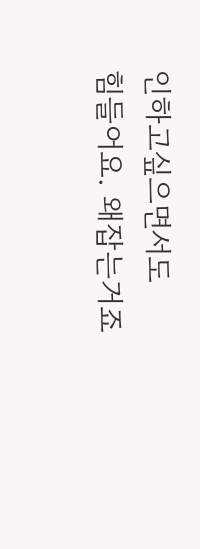인하고싶으면서도
힘들어요. 왜잡는거죠